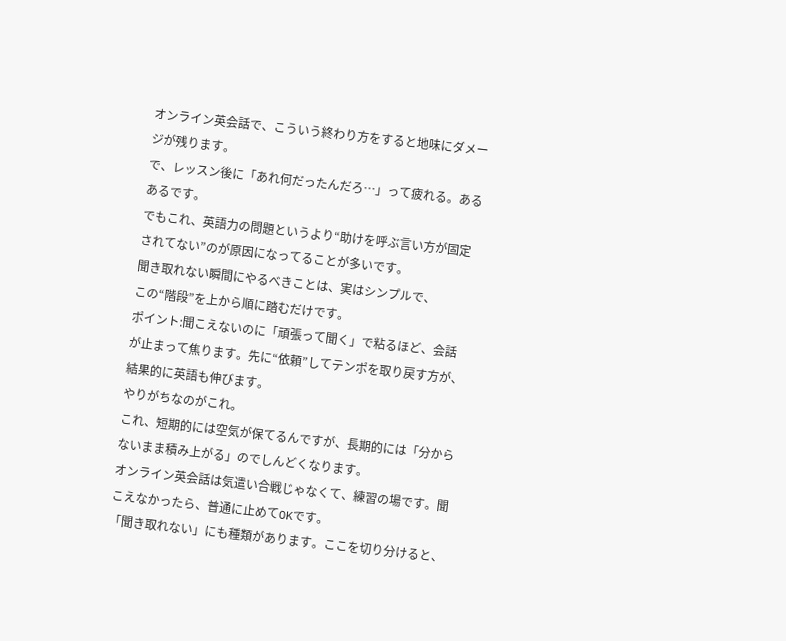オンライン英会話で、こういう終わり方をすると地味にダメージが残ります。
で、レッスン後に「あれ何だったんだろ…」って疲れる。あるあるです。
でもこれ、英語力の問題というより“助けを呼ぶ言い方が固定されてない”のが原因になってることが多いです。
聞き取れない瞬間にやるべきことは、実はシンプルで、
この“階段”を上から順に踏むだけです。
ポイント:聞こえないのに「頑張って聞く」で粘るほど、会話が止まって焦ります。先に“依頼”してテンポを取り戻す方が、結果的に英語も伸びます。
やりがちなのがこれ。
これ、短期的には空気が保てるんですが、長期的には「分からないまま積み上がる」のでしんどくなります。
オンライン英会話は気遣い合戦じゃなくて、練習の場です。聞こえなかったら、普通に止めてOKです。
「聞き取れない」にも種類があります。ここを切り分けると、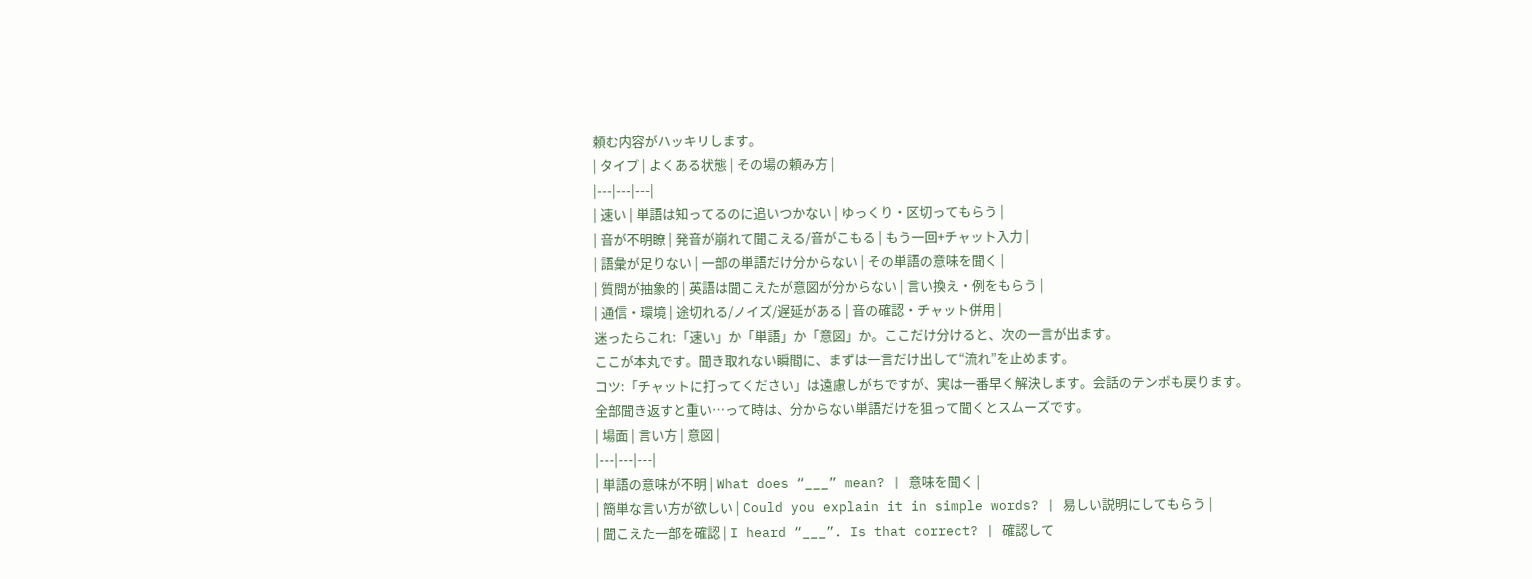頼む内容がハッキリします。
| タイプ | よくある状態 | その場の頼み方 |
|---|---|---|
| 速い | 単語は知ってるのに追いつかない | ゆっくり・区切ってもらう |
| 音が不明瞭 | 発音が崩れて聞こえる/音がこもる | もう一回+チャット入力 |
| 語彙が足りない | 一部の単語だけ分からない | その単語の意味を聞く |
| 質問が抽象的 | 英語は聞こえたが意図が分からない | 言い換え・例をもらう |
| 通信・環境 | 途切れる/ノイズ/遅延がある | 音の確認・チャット併用 |
迷ったらこれ:「速い」か「単語」か「意図」か。ここだけ分けると、次の一言が出ます。
ここが本丸です。聞き取れない瞬間に、まずは一言だけ出して“流れ”を止めます。
コツ:「チャットに打ってください」は遠慮しがちですが、実は一番早く解決します。会話のテンポも戻ります。
全部聞き返すと重い…って時は、分からない単語だけを狙って聞くとスムーズです。
| 場面 | 言い方 | 意図 |
|---|---|---|
| 単語の意味が不明 | What does “___” mean? | 意味を聞く |
| 簡単な言い方が欲しい | Could you explain it in simple words? | 易しい説明にしてもらう |
| 聞こえた一部を確認 | I heard “___”. Is that correct? | 確認して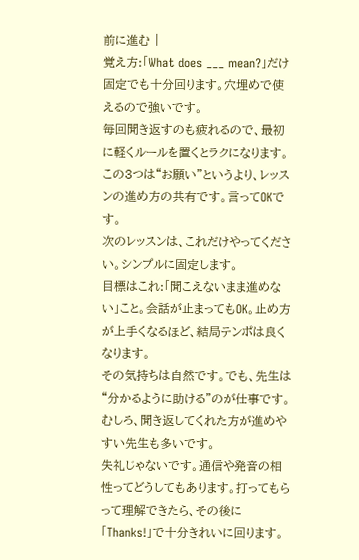前に進む |
覚え方:「What does ___ mean?」だけ固定でも十分回ります。穴埋めで使えるので強いです。
毎回聞き返すのも疲れるので、最初に軽くルールを置くとラクになります。
この3つは“お願い”というより、レッスンの進め方の共有です。言ってOKです。
次のレッスンは、これだけやってください。シンプルに固定します。
目標はこれ:「聞こえないまま進めない」こと。会話が止まってもOK。止め方が上手くなるほど、結局テンポは良くなります。
その気持ちは自然です。でも、先生は“分かるように助ける”のが仕事です。むしろ、聞き返してくれた方が進めやすい先生も多いです。
失礼じゃないです。通信や発音の相性ってどうしてもあります。打ってもらって理解できたら、その後に「Thanks!」で十分きれいに回ります。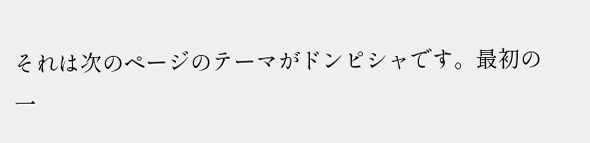それは次のページのテーマがドンピシャです。最初の一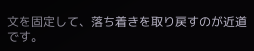文を固定して、落ち着きを取り戻すのが近道です。